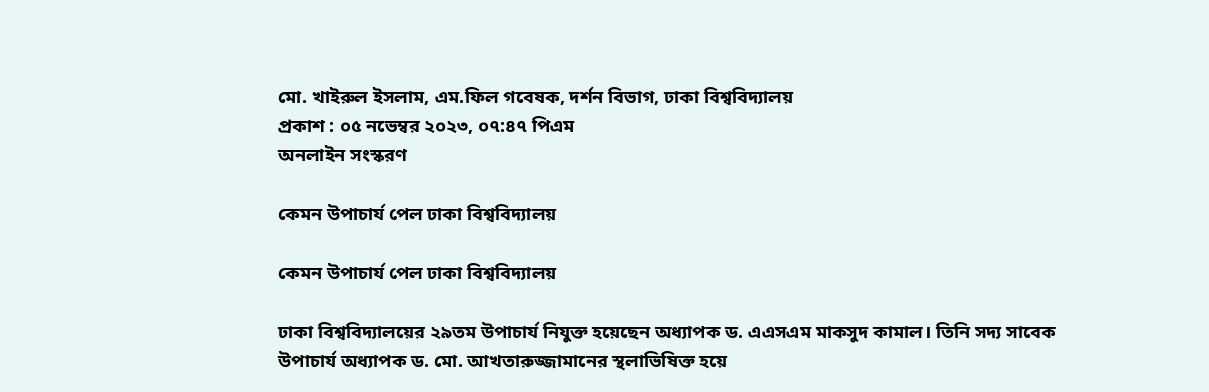মো. খাইরুল ইসলাম, এম.ফিল গবেষক, দর্শন বিভাগ, ঢাকা বিশ্ববিদ্যালয়
প্রকাশ : ০৫ নভেম্বর ২০২৩, ০৭:৪৭ পিএম
অনলাইন সংস্করণ

কেমন উপাচার্য পেল ঢাকা বিশ্ববিদ্যালয়

কেমন উপাচার্য পেল ঢাকা বিশ্ববিদ্যালয়

ঢাকা বিশ্ববিদ্যালয়ের ২৯তম উপাচার্য নিযুক্ত হয়েছেন অধ্যাপক ড. এএসএম মাকসুদ কামাল। তিনি সদ্য সাবেক উপাচার্য অধ্যাপক ড. মো. আখতারুজ্জামানের স্থলাভিষিক্ত হয়ে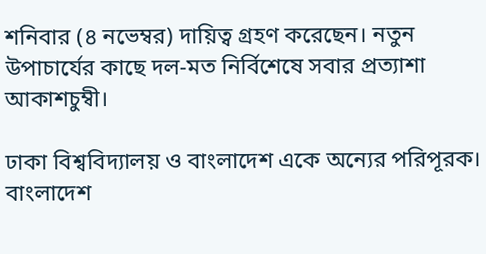শনিবার (৪ নভেম্বর) দায়িত্ব গ্রহণ করেছেন। নতুন উপাচার্যের কাছে দল-মত নির্বিশেষে সবার প্রত্যাশা আকাশচুম্বী।

ঢাকা বিশ্ববিদ্যালয় ও বাংলাদেশ একে অন্যের পরিপূরক। বাংলাদেশ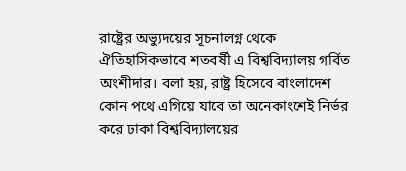রাষ্ট্রের অভ্যুদয়ের সূচনালগ্ন থেকে ঐতিহাসিকভাবে শতবর্ষী এ বিশ্ববিদ্যালয় গর্বিত অংশীদার। বলা হয়, রাষ্ট্র হিসেবে বাংলাদেশ কোন পথে এগিয়ে যাবে তা অনেকাংশেই নির্ভর করে ঢাকা বিশ্ববিদ্যালয়ের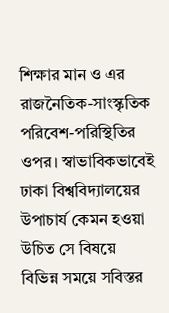শিক্ষার মান ও এর রাজনৈতিক-সাংস্কৃতিক পরিবেশ-পরিস্থিতির ওপর। স্বাভাবিকভাবেই ঢাকা বিশ্ববিদ্যালয়ের উপাচার্য কেমন হওয়া উচিত সে বিষয়ে বিভিন্ন সময়ে সবিস্তর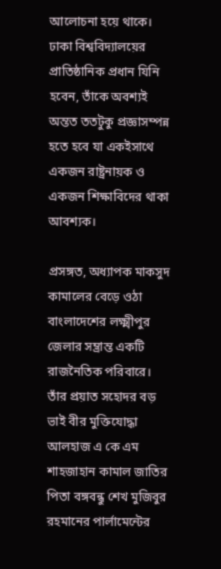আলোচনা হয়ে থাকে। ঢাকা বিশ্ববিদ্যালয়ের প্রাতিষ্ঠানিক প্রধান যিনি হবেন, তাঁকে অবশ্যই অন্তত ততটুকু প্রজ্ঞাসম্পন্ন হতে হবে যা একইসাথে একজন রাষ্ট্রনায়ক ও একজন শিক্ষাবিদের থাকা আবশ্যক।

প্রসঙ্গত, অধ্যাপক মাকসুদ কামালের বেড়ে ওঠা বাংলাদেশের লক্ষ্মীপুর জেলার সম্ভ্রান্ত একটি রাজনৈতিক পরিবারে। তাঁর প্রয়াত সহোদর বড় ভাই বীর মুক্তিযোদ্ধা আলহাজ এ কে এম শাহজাহান কামাল জাতির পিতা বঙ্গবন্ধু শেখ মুজিবুর রহমানের পার্লামেন্টের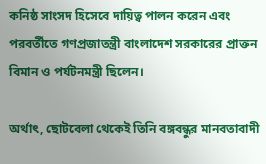কনিষ্ঠ সাংসদ হিসেবে দায়িত্ব পালন করেন এবং পরবর্তীতে গণপ্রজাতন্ত্রী বাংলাদেশ সরকারের প্রাক্তন বিমান ও পর্যটনমন্ত্রী ছিলেন।

অর্থাৎ, ছোটবেলা থেকেই তিনি বঙ্গবন্ধুর মানবতাবাদী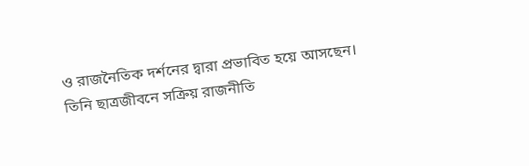ও রাজনৈতিক দর্শনের দ্বারা প্রভাবিত হয়ে আসছেন। তিনি ছাত্রজীবনে সক্রিয় রাজনীতি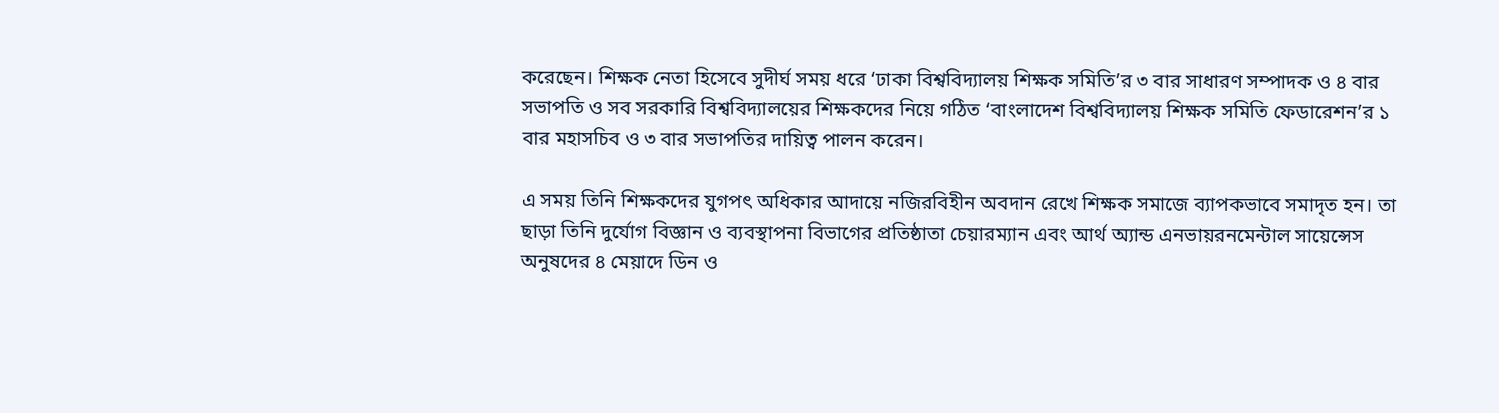করেছেন। শিক্ষক নেতা হিসেবে সুদীর্ঘ সময় ধরে ‘ঢাকা বিশ্ববিদ্যালয় শিক্ষক সমিতি’র ৩ বার সাধারণ সম্পাদক ও ৪ বার সভাপতি ও সব সরকারি বিশ্ববিদ্যালয়ের শিক্ষকদের নিয়ে গঠিত ‘বাংলাদেশ বিশ্ববিদ্যালয় শিক্ষক সমিতি ফেডারেশন’র ১ বার মহাসচিব ও ৩ বার সভাপতির দায়িত্ব পালন করেন।

এ সময় তিনি শিক্ষকদের যুগপৎ অধিকার আদায়ে নজিরবিহীন অবদান রেখে শিক্ষক সমাজে ব্যাপকভাবে সমাদৃত হন। তা ছাড়া তিনি দুর্যোগ বিজ্ঞান ও ব্যবস্থাপনা বিভাগের প্রতিষ্ঠাতা চেয়ারম্যান এবং আর্থ অ্যান্ড এনভায়রনমেন্টাল সায়েন্সেস অনুষদের ৪ মেয়াদে ডিন ও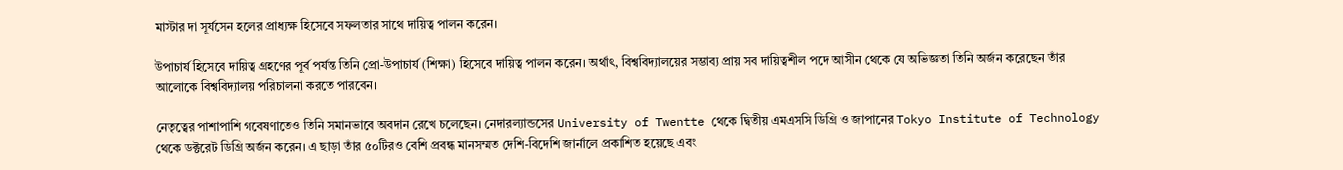মাস্টার দা সূর্যসেন হলের প্রাধ্যক্ষ হিসেবে সফলতার সাথে দায়িত্ব পালন করেন।

উপাচার্য হিসেবে দায়িত্ব গ্রহণের পূর্ব পর্যন্ত তিনি প্রো-উপাচার্য (শিক্ষা) হিসেবে দায়িত্ব পালন করেন। অর্থাৎ, বিশ্ববিদ্যালয়ের সম্ভাব্য প্রায় সব দায়িত্বশীল পদে আসীন থেকে যে অভিজ্ঞতা তিনি অর্জন করেছেন তাঁর আলোকে বিশ্ববিদ্যালয় পরিচালনা করতে পারবেন।

নেতৃত্বের পাশাপাশি গবেষণাতেও তিনি সমানভাবে অবদান রেখে চলেছেন। নেদারল্যান্ডসের University of Twentte থেকে দ্বিতীয় এমএসসি ডিগ্রি ও জাপানের Tokyo Institute of Technology থেকে ডক্টরেট ডিগ্রি অর্জন করেন। এ ছাড়া তাঁর ৫০টিরও বেশি প্রবন্ধ মানসম্মত দেশি-বিদেশি জার্নালে প্রকাশিত হয়েছে এবং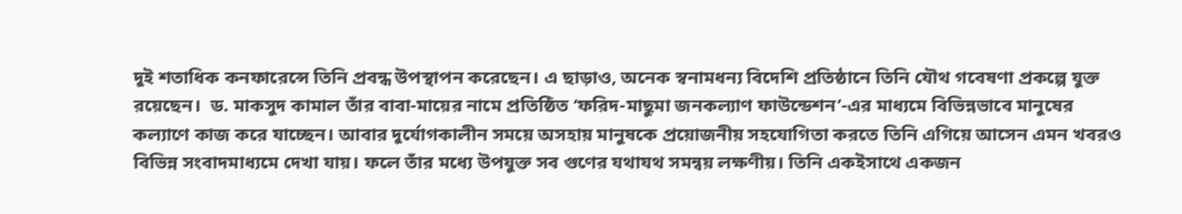দুই শতাধিক কনফারেন্সে তিনি প্রবন্ধ উপস্থাপন করেছেন। এ ছাড়াও, অনেক স্বনামধন্য বিদেশি প্রতিষ্ঠানে তিনি যৌথ গবেষণা প্রকল্পে যুক্ত রয়েছেন। ‌ ‌ড. মাকসুদ কামাল তাঁর বাবা-মায়ের নামে প্রতিষ্ঠিত ‘ফরিদ-মাছুমা জনকল্যাণ ফাউন্ডেশন’-এর মাধ্যমে বিভিন্নভাবে মানুষের কল্যাণে কাজ করে যাচ্ছেন। আবার দুর্যোগকালীন সময়ে অসহায় মানুষকে প্রয়োজনীয় সহযোগিতা করতে তিনি এগিয়ে আসেন এমন খবরও বিভিন্ন সংবাদমাধ্যমে দেখা যায়। ফলে তাঁর মধ্যে উপযুক্ত সব গুণের যথাযথ সমন্বয় লক্ষণীয়। তিনি একইসাথে একজন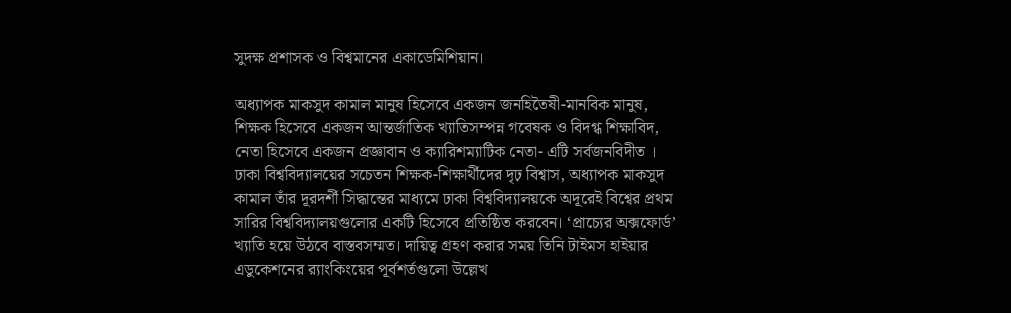সুদক্ষ প্রশাসক ও বিশ্বমানের একাডেমিশিয়ান।

অধ্যাপক মাকসুদ কামাল মানুষ হিসেবে একজন জনহিতৈষী-মানবিক মানুষ, শিক্ষক হিসেবে একজন আন্তর্জাতিক খ্যাতিসম্পন্ন গবেষক ও বিদগ্ধ শিক্ষাবিদ, নেতা হিসেবে একজন প্রজ্ঞাবান ও ক্যারিশম্যাটিক নেতা- এটি সর্বজনবিদীত । ঢাকা বিশ্ববিদ্যালয়ের সচেতন শিক্ষক-শিক্ষার্থীদের দৃঢ় বিশ্বাস, অধ্যাপক মাকসুদ কামাল তাঁর দূরদর্শী সিদ্ধান্তের মাধ্যমে ঢাকা বিশ্ববিদ্যালয়কে অদূরেই বিশ্বের প্রথম সারির বিশ্ববিদ্যালয়গুলোর একটি হিসেবে প্রতিষ্ঠিত করবেন। ‘প্রাচ্যের অক্সফোর্ড’ খ্যাতি হয়ে উঠবে বাস্তবসম্মত। দায়িত্ব গ্রহণ করার সময় তিনি টাইমস হাইয়ার এডুকেশনের র‌্যাংকিংয়ের পূর্বশর্তগুলো উল্লেখ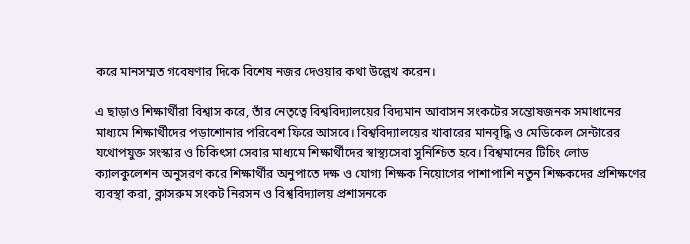করে মানসম্মত গবেষণার দিকে বিশেষ নজর দেওয়ার কথা উল্লেখ করেন।

এ ছাড়াও শিক্ষার্থীরা বিশ্বাস করে, তাঁর নেতৃত্বে বিশ্ববিদ্যালয়ের বিদ্যমান আবাসন সংকটের সন্তোষজনক সমাধানের মাধ্যমে শিক্ষার্থীদের পড়াশোনার পরিবেশ ফিরে আসবে। বিশ্ববিদ্যালয়ের খাবারের মানবৃদ্ধি ও মেডিকেল সেন্টারের যথোপযুক্ত সংস্কার ও চিকিৎসা সেবার মাধ্যমে শিক্ষার্থীদের স্বাস্থ্যসেবা সুনিশ্চিত হবে। বিশ্বমানের টিচিং লোড ক্যালকুলেশন অনুসরণ করে শিক্ষার্থীর অনুপাতে দক্ষ ও যোগ্য শিক্ষক নিয়োগের পাশাপাশি নতুন শিক্ষকদের প্রশিক্ষণের ব্যবস্থা করা, ক্লাসরুম সংকট নিরসন ও বিশ্ববিদ্যালয় প্রশাসনকে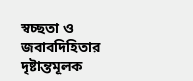স্বচ্ছতা ও জবাবদিহিতার দৃষ্টান্তমূলক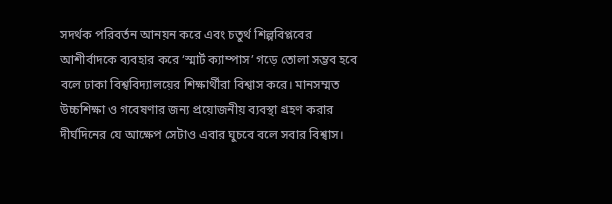সদর্থক পরিবর্তন আনয়ন করে এবং চতুর্থ শিল্পবিপ্লবের আশীর্বাদকে ব্যবহার করে ‘স্মার্ট ক্যাম্পাস’ গড়ে তোলা সম্ভব হবে বলে ঢাকা বিশ্ববিদ্যালয়ের শিক্ষার্থীরা বিশ্বাস করে। মানসম্মত উচ্চশিক্ষা ও গবেষণার জন্য প্রয়োজনীয় ব্যবস্থা গ্রহণ করার দীর্ঘদিনের যে আক্ষেপ সেটাও এবার ঘুচবে বলে সবার বিশ্বাস।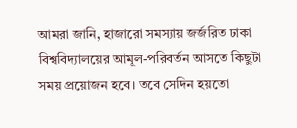আমরা জানি, হাজারো সমস্যায় জর্জরিত ঢাকা বিশ্ববিদ্যালয়ের আমূল-পরিবর্তন আসতে কিছুটা সময় প্রয়োজন হবে। তবে সেদিন হয়তো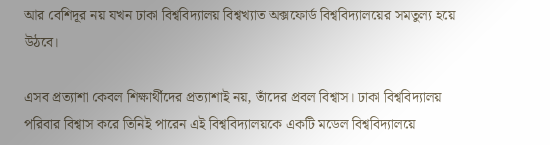আর বেশিদূর নয় যখন ঢাকা বিশ্ববিদ্যালয় বিশ্বখ্যাত অক্সফোর্ড বিশ্ববিদ্যালয়ের সমতুল্য হয়ে উঠবে।

এসব প্রত্যাশা কেবল শিক্ষার্থীদের প্রত্যাশাই নয়, তাঁদের প্রবল বিশ্বাস। ঢাকা বিশ্ববিদ্যালয় পরিবার বিশ্বাস করে তিনিই পারেন এই বিশ্ববিদ্যালয়কে একটি মডেল বিশ্ববিদ্যালয়ে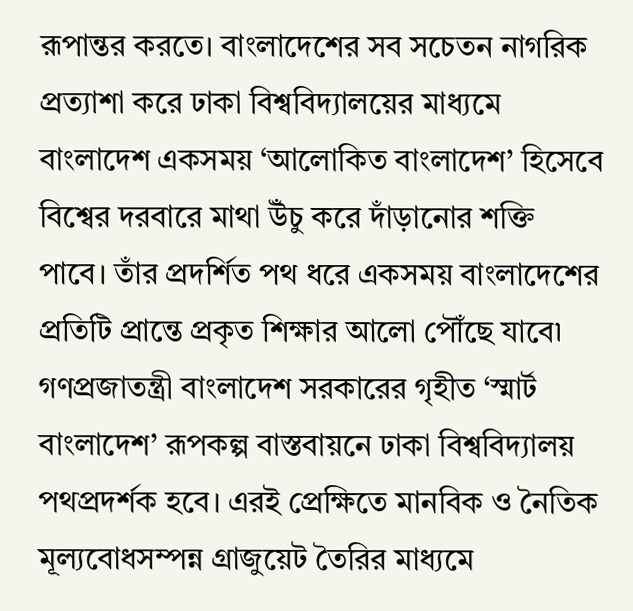রূপান্তর করতে। বাংলাদেশের সব সচেতন নাগরিক প্রত্যাশা করে ঢাকা বিশ্ববিদ্যালয়ের মাধ্যমে বাংলাদেশ একসময় ‘আলোকিত বাংলাদেশ’ হিসেবে বিশ্বের দরবারে মাথা উঁচু করে দাঁড়ানোর শক্তি পাবে। তাঁর প্রদর্শিত পথ ধরে একসময় বাংলাদেশের প্রতিটি প্রান্তে প্রকৃত শিক্ষার আলো পৌঁছে যাবে৷ গণপ্রজাতন্ত্রী বাংলাদেশ সরকারের গৃহীত ‘স্মার্ট বাংলাদেশ’ রূপকল্প বাস্তবায়নে ঢাকা বিশ্ববিদ্যালয় পথপ্রদর্শক হবে। এরই প্রেক্ষিতে মানবিক ও নৈতিক মূল্যবোধসম্পন্ন গ্রাজুয়েট তৈরির মাধ্যমে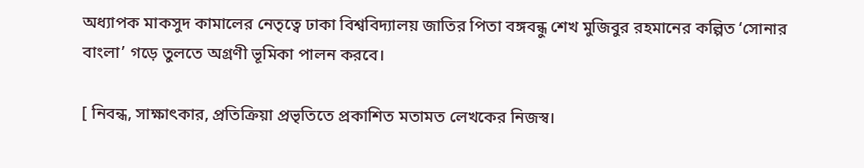অধ্যাপক মাকসুদ কামালের নেতৃত্বে ঢাকা বিশ্ববিদ্যালয় জাতির পিতা বঙ্গবন্ধু শেখ মুজিবুর রহমানের কল্পিত ‘সোনার বাংলা’ গড়ে তুলতে অগ্রণী ভূমিকা পালন করবে।

[ নিবন্ধ, সাক্ষাৎকার, প্রতিক্রিয়া প্রভৃতিতে প্রকাশিত মতামত লেখকের নিজস্ব।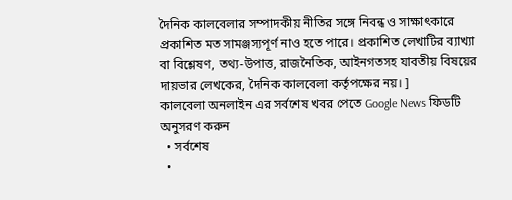দৈনিক কালবেলার সম্পাদকীয় নীতির সঙ্গে নিবন্ধ ও সাক্ষাৎকারে প্রকাশিত মত সামঞ্জস্যপূর্ণ নাও হতে পারে। প্রকাশিত লেখাটির ব্যাখ্যা বা বিশ্লেষণ, তথ্য-উপাত্ত, রাজনৈতিক, আইনগতসহ যাবতীয় বিষয়ের দায়ভার লেখকের, দৈনিক কালবেলা কর্তৃপক্ষের নয়। ]
কালবেলা অনলাইন এর সর্বশেষ খবর পেতে Google News ফিডটি অনুসরণ করুন
  • সর্বশেষ
  •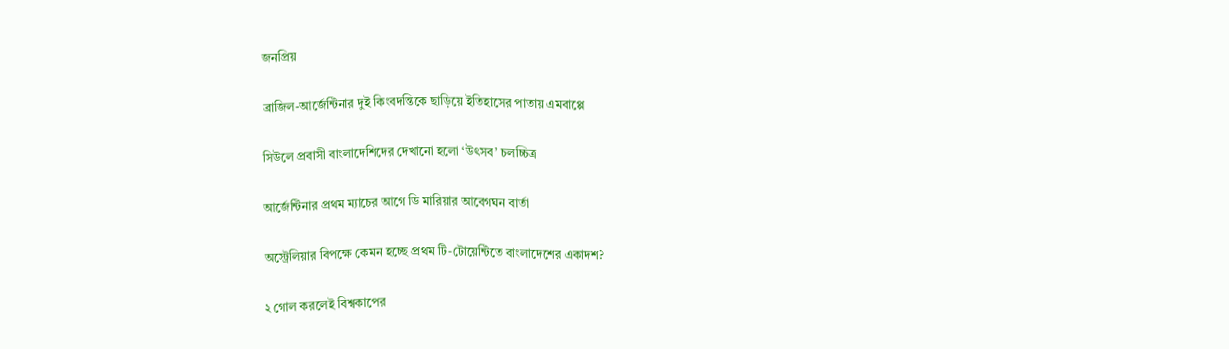জনপ্রিয়

ব্রাজিল-আর্জেন্টিনার দুই কিংবদন্তিকে ছাড়িয়ে ইতিহাসের পাতায় এমবাপ্পে

সিউলে প্রবাসী বাংলাদেশিদের দেখানো হলো ‘উৎসব’ চলচ্চিত্র

আর্জেন্টিনার প্রথম ম্যাচের আগে ডি মারিয়ার আবেগঘন বার্তা

অস্ট্রেলিয়ার বিপক্ষে কেমন হচ্ছে প্রথম টি-টোয়েন্টিতে বাংলাদেশের একাদশ?

২ গোল করলেই বিশ্বকাপের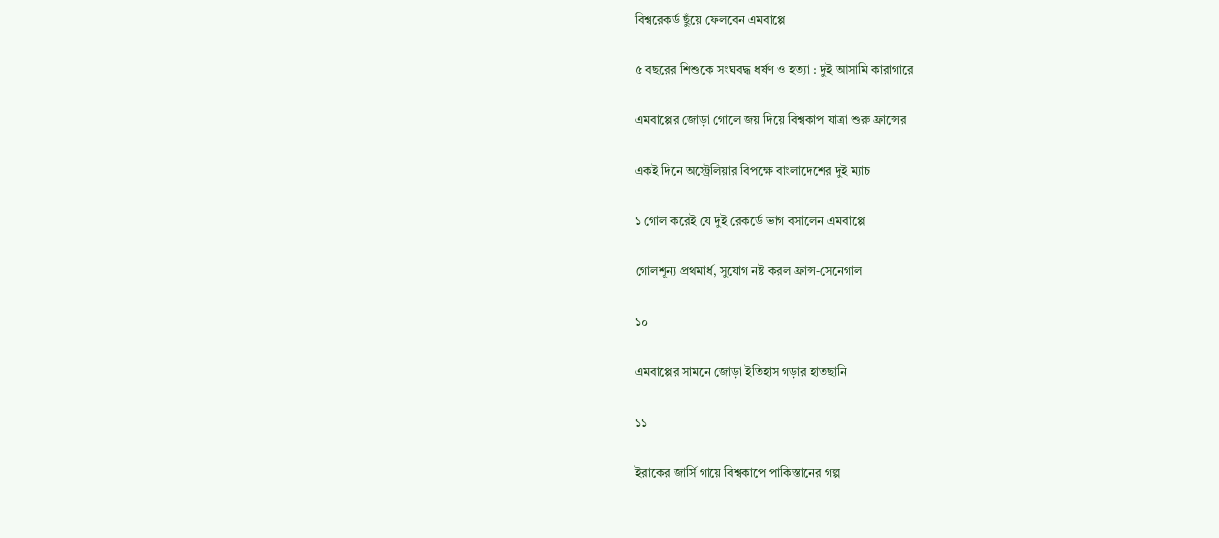বিশ্বরেকর্ড ছুঁয়ে ফেলবেন এমবাপ্পে

৫ বছরের শিশুকে সংঘবদ্ধ ধর্ষণ ও হত্যা : দুই আসামি কারাগারে

এমবাপ্পের জোড়া গোলে জয় দিয়ে বিশ্বকাপ যাত্রা শুরু ফ্রান্সের

একই দিনে অস্ট্রেলিয়ার বিপক্ষে বাংলাদেশের দুই ম্যাচ

১ গোল করেই যে দুই রেকর্ডে ভাগ বসালেন এমবাপ্পে

গোলশূন্য প্রথমার্ধ, সুযোগ নষ্ট করল ফ্রান্স-সেনেগাল

১০

এমবাপ্পের সামনে জোড়া ইতিহাস গড়ার হাতছানি

১১

ইরাকের জার্সি গায়ে বিশ্বকাপে পাকিস্তানের গল্প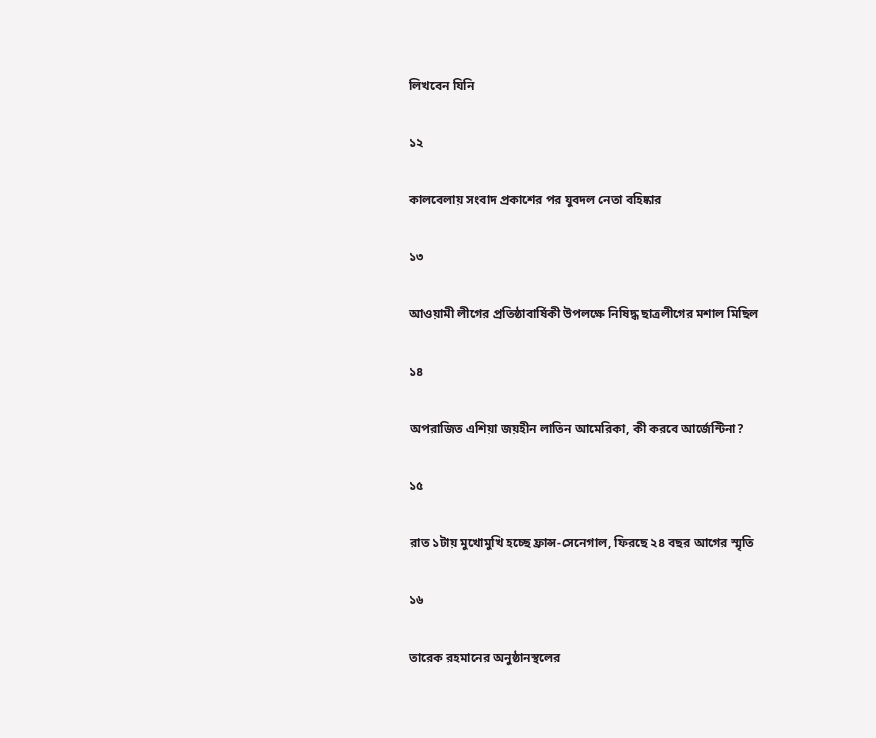লিখবেন যিনি

১২

কালবেলায় সংবাদ প্রকাশের পর যুবদল নেতা বহিষ্কার

১৩

আওয়ামী লীগের প্রতিষ্ঠাবার্ষিকী উপলক্ষে নিষিদ্ধ ছাত্রলীগের মশাল মিছিল

১৪

অপরাজিত এশিয়া জয়হীন লাতিন আমেরিকা, কী করবে আর্জেন্টিনা?

১৫

রাত ১টায় মুখোমুখি হচ্ছে ফ্রান্স-সেনেগাল, ফিরছে ২৪ বছর আগের স্মৃতি

১৬

তারেক রহমানের অনুষ্ঠানস্থলের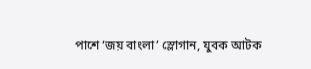পাশে ‘জয় বাংলা’ স্লোগান, যুবক আটক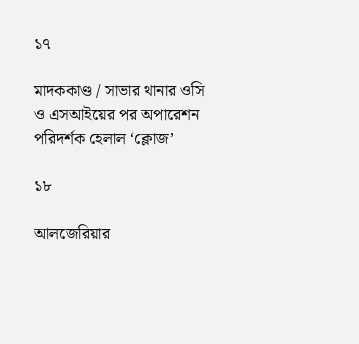১৭

মাদককাণ্ড / সাভার থানার ওসি ও এসআইয়ের পর অপারেশন পরিদর্শক হেলাল ‘ক্লোজ’

১৮

আলজেরিয়ার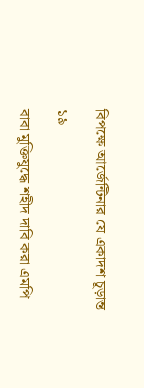বিপক্ষে আর্জেন্টিনার যে একাদশ চূড়ান্ত

১৯

বাবা মুক্তিযুদ্ধে শহীদ দাবি করা এমপি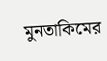মুনতাকিমের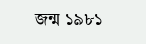জন্ম ১৯৮১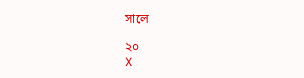সালে

২০
X